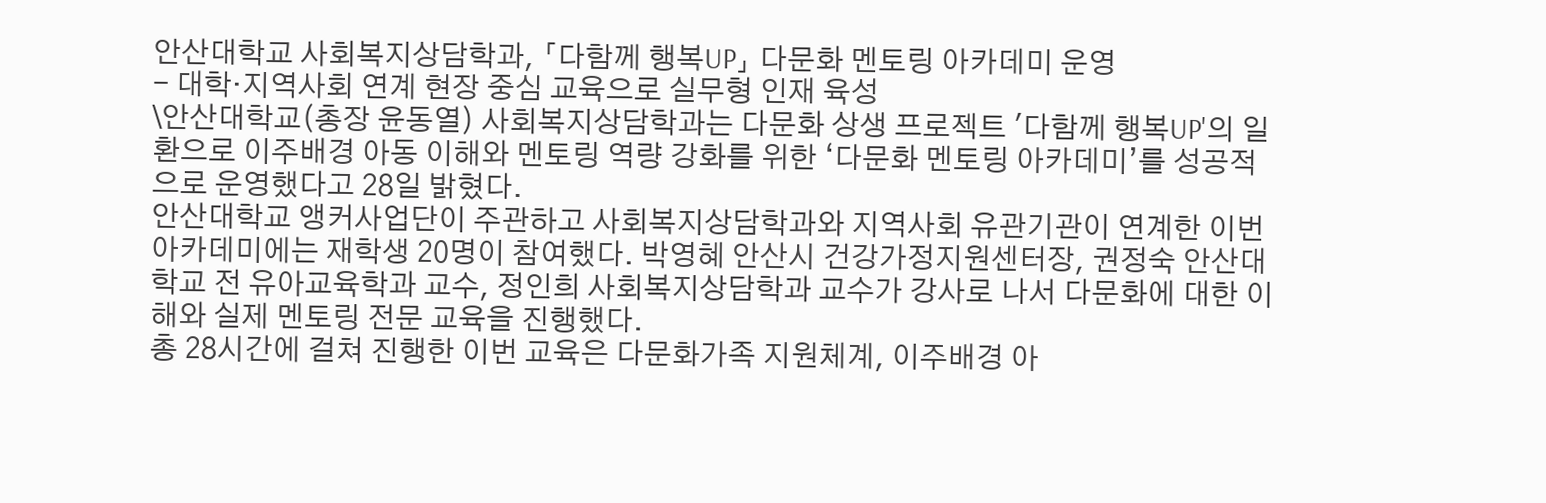안산대학교 사회복지상담학과, 「다함께 행복UP」 다문화 멘토링 아카데미 운영
- 대학·지역사회 연계 현장 중심 교육으로 실무형 인재 육성
\안산대학교(총장 윤동열) 사회복지상담학과는 다문화 상생 프로젝트 '다함께 행복UP'의 일환으로 이주배경 아동 이해와 멘토링 역량 강화를 위한 ‘다문화 멘토링 아카데미’를 성공적으로 운영했다고 28일 밝혔다.
안산대학교 앵커사업단이 주관하고 사회복지상담학과와 지역사회 유관기관이 연계한 이번 아카데미에는 재학생 20명이 참여했다. 박영혜 안산시 건강가정지원센터장, 권정숙 안산대학교 전 유아교육학과 교수, 정인희 사회복지상담학과 교수가 강사로 나서 다문화에 대한 이해와 실제 멘토링 전문 교육을 진행했다.
총 28시간에 걸쳐 진행한 이번 교육은 다문화가족 지원체계, 이주배경 아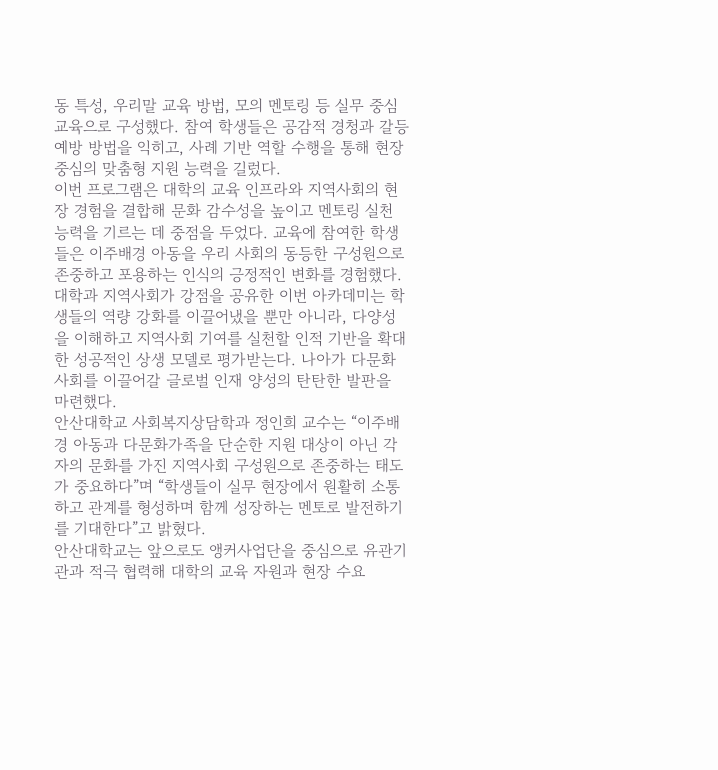동 특성, 우리말 교육 방법, 모의 멘토링 등 실무 중심 교육으로 구성했다. 참여 학생들은 공감적 경청과 갈등 예방 방법을 익히고, 사례 기반 역할 수행을 통해 현장 중심의 맞춤형 지원 능력을 길렀다.
이번 프로그램은 대학의 교육 인프라와 지역사회의 현장 경험을 결합해 문화 감수성을 높이고 멘토링 실천 능력을 기르는 데 중점을 두었다. 교육에 참여한 학생들은 이주배경 아동을 우리 사회의 동등한 구성원으로 존중하고 포용하는 인식의 긍정적인 변화를 경험했다.
대학과 지역사회가 강점을 공유한 이번 아카데미는 학생들의 역량 강화를 이끌어냈을 뿐만 아니라, 다양성을 이해하고 지역사회 기여를 실천할 인적 기반을 확대한 성공적인 상생 모델로 평가받는다. 나아가 다문화 사회를 이끌어갈 글로벌 인재 양성의 탄탄한 발판을 마련했다.
안산대학교 사회복지상담학과 정인희 교수는 “이주배경 아동과 다문화가족을 단순한 지원 대상이 아닌 각자의 문화를 가진 지역사회 구성원으로 존중하는 태도가 중요하다”며 “학생들이 실무 현장에서 원활히 소통하고 관계를 형성하며 함께 성장하는 멘토로 발전하기를 기대한다”고 밝혔다.
안산대학교는 앞으로도 앵커사업단을 중심으로 유관기관과 적극 협력해 대학의 교육 자원과 현장 수요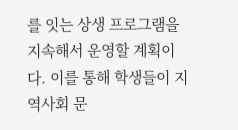를 잇는 상생 프로그램을 지속해서 운영할 계획이다. 이를 통해 학생들이 지역사회 문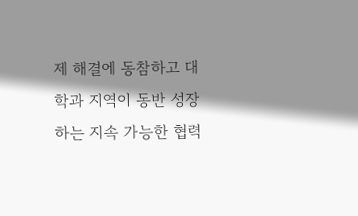제 해결에 동참하고 대학과 지역이 동반 성장하는 지속 가능한 협력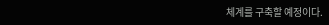체계를 구축할 예정이다.